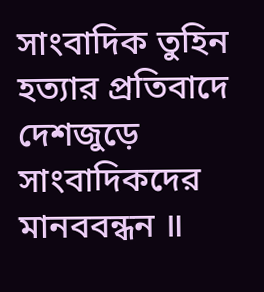সাংবাদিক তুহিন হত্যার প্রতিবাদে দেশজুড়ে সাংবাদিকদের মানববন্ধন ॥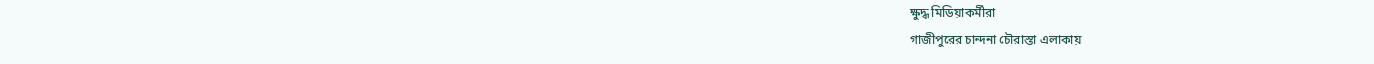ক্ষুদ্ধ মিডিয়াকর্মীরা
গাজীপুরের চান্দনা চৌরাস্তা এলাকায়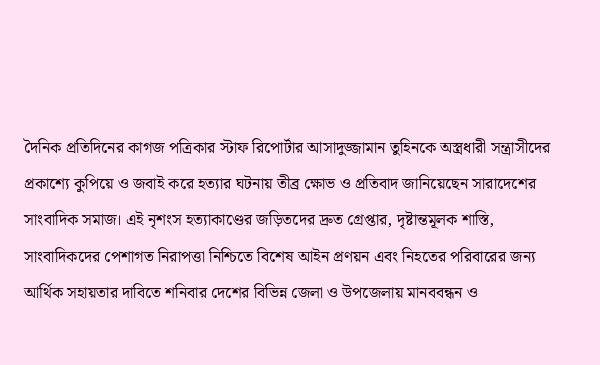দৈনিক প্রতিদিনের কাগজ পত্রিকার স্টাফ রিপোর্টার আসাদুজ্জামান তুহিনকে অস্ত্রধারী সন্ত্রাসীদের প্রকাশ্যে কুপিয়ে ও জবাই করে হত্যার ঘটনায় তীব্র ক্ষোভ ও প্রতিবাদ জানিয়েছেন সারাদেশের সাংবাদিক সমাজ। এই নৃশংস হত্যাকাণ্ডের জড়িতদের দ্রুত গ্রেপ্তার, দৃষ্টান্তমূলক শাস্তি, সাংবাদিকদের পেশাগত নিরাপত্তা নিশ্চিতে বিশেষ আইন প্রণয়ন এবং নিহতের পরিবারের জন্য আর্থিক সহায়তার দাবিতে শনিবার দেশের বিভিন্ন জেলা ও উপজেলায় মানববন্ধন ও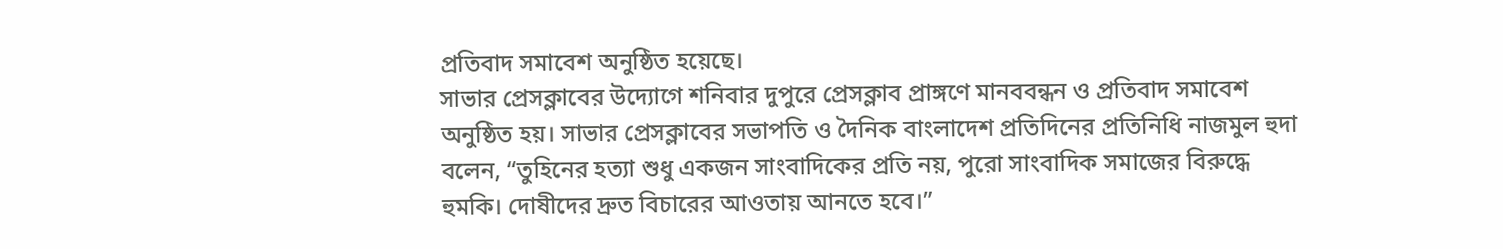প্রতিবাদ সমাবেশ অনুষ্ঠিত হয়েছে।
সাভার প্রেসক্লাবের উদ্যোগে শনিবার দুপুরে প্রেসক্লাব প্রাঙ্গণে মানববন্ধন ও প্রতিবাদ সমাবেশ অনুষ্ঠিত হয়। সাভার প্রেসক্লাবের সভাপতি ও দৈনিক বাংলাদেশ প্রতিদিনের প্রতিনিধি নাজমুল হুদা বলেন, “তুহিনের হত্যা শুধু একজন সাংবাদিকের প্রতি নয়, পুরো সাংবাদিক সমাজের বিরুদ্ধে হুমকি। দোষীদের দ্রুত বিচারের আওতায় আনতে হবে।”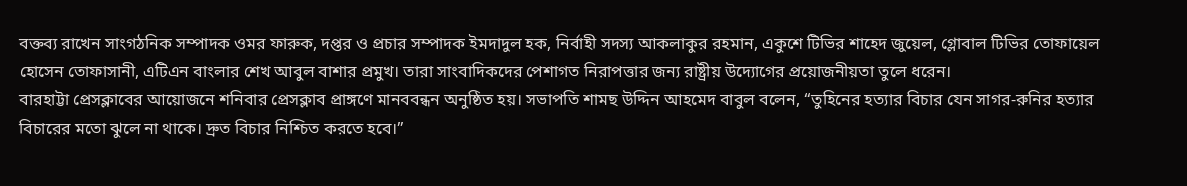বক্তব্য রাখেন সাংগঠনিক সম্পাদক ওমর ফারুক, দপ্তর ও প্রচার সম্পাদক ইমদাদুল হক, নির্বাহী সদস্য আকলাকুর রহমান, একুশে টিভির শাহেদ জুয়েল, গ্লোবাল টিভির তোফায়েল হোসেন তোফাসানী, এটিএন বাংলার শেখ আবুল বাশার প্রমুখ। তারা সাংবাদিকদের পেশাগত নিরাপত্তার জন্য রাষ্ট্রীয় উদ্যোগের প্রয়োজনীয়তা তুলে ধরেন।
বারহাট্টা প্রেসক্লাবের আয়োজনে শনিবার প্রেসক্লাব প্রাঙ্গণে মানববন্ধন অনুষ্ঠিত হয়। সভাপতি শামছ উদ্দিন আহমেদ বাবুল বলেন, “তুহিনের হত্যার বিচার যেন সাগর-রুনির হত্যার বিচারের মতো ঝুলে না থাকে। দ্রুত বিচার নিশ্চিত করতে হবে।”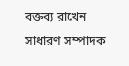বক্তব্য রাখেন সাধারণ সম্পাদক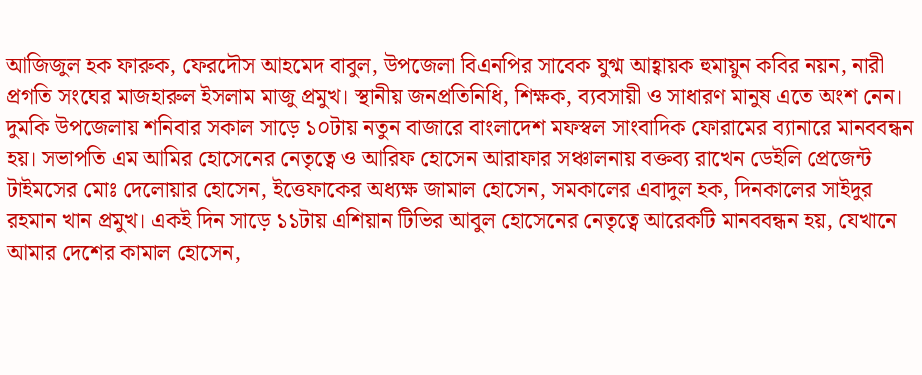আজিজুল হক ফারুক, ফেরদৌস আহমেদ বাবুল, উপজেলা বিএনপির সাবেক যুগ্ম আহ্বায়ক হুমায়ুন কবির নয়ন, নারী প্রগতি সংঘের মাজহারুল ইসলাম মাজু প্রমুখ। স্থানীয় জনপ্রতিনিধি, শিক্ষক, ব্যবসায়ী ও সাধারণ মানুষ এতে অংশ নেন।
দুমকি উপজেলায় শনিবার সকাল সাড়ে ১০টায় নতুন বাজারে বাংলাদেশ মফস্বল সাংবাদিক ফোরামের ব্যানারে মানববন্ধন হয়। সভাপতি এম আমির হোসেনের নেতৃত্বে ও আরিফ হোসেন আরাফার সঞ্চালনায় বক্তব্য রাখেন ডেইলি প্রেজেন্ট টাইমসের মোঃ দেলোয়ার হোসেন, ইত্তেফাকের অধ্যক্ষ জামাল হোসেন, সমকালের এবাদুল হক, দিনকালের সাইদুর রহমান খান প্রমুখ। একই দিন সাড়ে ১১টায় এশিয়ান টিভির আবুল হোসেনের নেতৃত্বে আরেকটি মানববন্ধন হয়, যেখানে আমার দেশের কামাল হোসেন,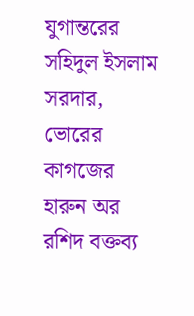যুগান্তরের সহিদুল ইসলাম সরদার, ভোরের কাগজের হারুন অর রশিদ বক্তব্য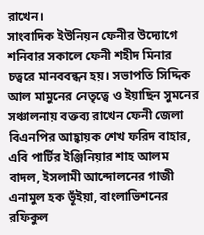রাখেন।
সাংবাদিক ইউনিয়ন ফেনীর উদ্যোগে শনিবার সকালে ফেনী শহীদ মিনার চত্বরে মানববন্ধন হয়। সভাপতি সিদ্দিক আল মামুনের নেতৃত্বে ও ইয়াছিন সুমনের সঞ্চালনায় বক্তব্য রাখেন ফেনী জেলা বিএনপির আহ্বায়ক শেখ ফরিদ বাহার, এবি পার্টির ইঞ্জিনিয়ার শাহ আলম বাদল, ইসলামী আন্দোলনের গাজী এনামুল হক ভূঁইয়া, বাংলাভিশনের রফিকুল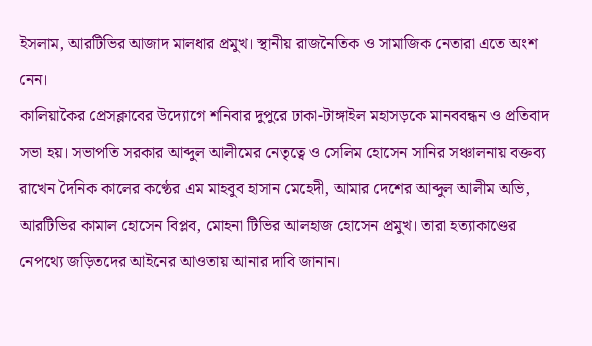ইসলাম, আরটিভির আজাদ মালধার প্রমুখ। স্থানীয় রাজনৈতিক ও সামাজিক নেতারা এতে অংশ নেন।
কালিয়াকৈর প্রেসক্লাবের উদ্যোগে শনিবার দুপুরে ঢাকা-টাঙ্গাইল মহাসড়কে মানববন্ধন ও প্রতিবাদ সভা হয়। সভাপতি সরকার আব্দুল আলীমের নেতৃত্বে ও সেলিম হোসেন সানির সঞ্চালনায় বক্তব্য রাখেন দৈনিক কালের কণ্ঠের এম মাহবুব হাসান মেহেদী, আমার দেশের আব্দুল আলীম অভি, আরটিভির কামাল হোসেন বিপ্লব, মোহনা টিভির আলহাজ হোসেন প্রমুখ। তারা হত্যাকাণ্ডের নেপথ্যে জড়িতদের আইনের আওতায় আনার দাবি জানান।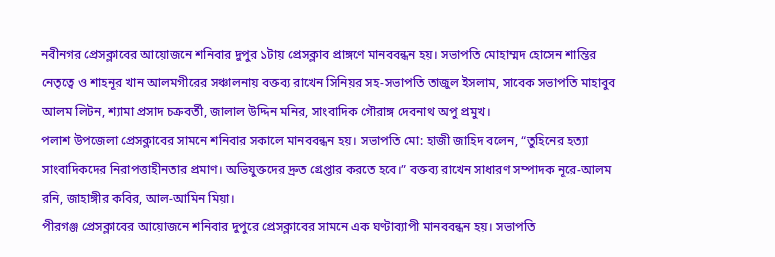নবীনগর প্রেসক্লাবের আয়োজনে শনিবার দুপুর ১টায় প্রেসক্লাব প্রাঙ্গণে মানববন্ধন হয়। সভাপতি মোহাম্মদ হোসেন শান্তির নেতৃত্বে ও শাহনূর খান আলমগীরের সঞ্চালনায় বক্তব্য রাখেন সিনিয়র সহ-সভাপতি তাজুল ইসলাম, সাবেক সভাপতি মাহাবুব আলম লিটন, শ্যামা প্রসাদ চক্রবর্তী, জালাল উদ্দিন মনির, সাংবাদিক গৌরাঙ্গ দেবনাথ অপু প্রমুখ।
পলাশ উপজেলা প্রেসক্লাবের সামনে শনিবার সকালে মানববন্ধন হয়। সভাপতি মো: হাজী জাহিদ বলেন, “তুহিনের হত্যা সাংবাদিকদের নিরাপত্তাহীনতার প্রমাণ। অভিযুক্তদের দ্রুত গ্রেপ্তার করতে হবে।” বক্তব্য রাখেন সাধারণ সম্পাদক নূরে-আলম রনি, জাহাঙ্গীর কবির, আল-আমিন মিয়া।
পীরগঞ্জ প্রেসক্লাবের আয়োজনে শনিবার দুপুরে প্রেসক্লাবের সামনে এক ঘণ্টাব্যাপী মানববন্ধন হয়। সভাপতি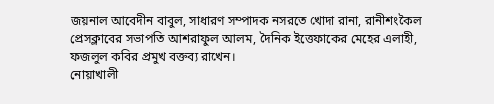জয়নাল আবেদীন বাবুল, সাধারণ সম্পাদক নসরতে খোদা রানা, রানীশংকৈল প্রেসক্লাবের সভাপতি আশরাফুল আলম, দৈনিক ইত্তেফাকের মেহের এলাহী, ফজলুল কবির প্রমুখ বক্তব্য রাখেন।
নোয়াখালী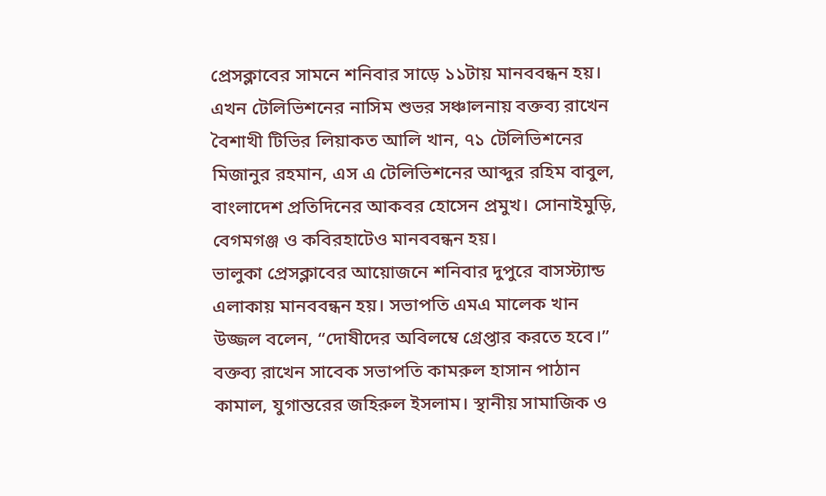প্রেসক্লাবের সামনে শনিবার সাড়ে ১১টায় মানববন্ধন হয়। এখন টেলিভিশনের নাসিম শুভর সঞ্চালনায় বক্তব্য রাখেন বৈশাখী টিভির লিয়াকত আলি খান, ৭১ টেলিভিশনের মিজানুর রহমান, এস এ টেলিভিশনের আব্দুর রহিম বাবুল, বাংলাদেশ প্রতিদিনের আকবর হোসেন প্রমুখ। সোনাইমুড়ি, বেগমগঞ্জ ও কবিরহাটেও মানববন্ধন হয়।
ভালুকা প্রেসক্লাবের আয়োজনে শনিবার দুপুরে বাসস্ট্যান্ড এলাকায় মানববন্ধন হয়। সভাপতি এমএ মালেক খান উজ্জল বলেন, “দোষীদের অবিলম্বে গ্রেপ্তার করতে হবে।” বক্তব্য রাখেন সাবেক সভাপতি কামরুল হাসান পাঠান কামাল, যুগান্তরের জহিরুল ইসলাম। স্থানীয় সামাজিক ও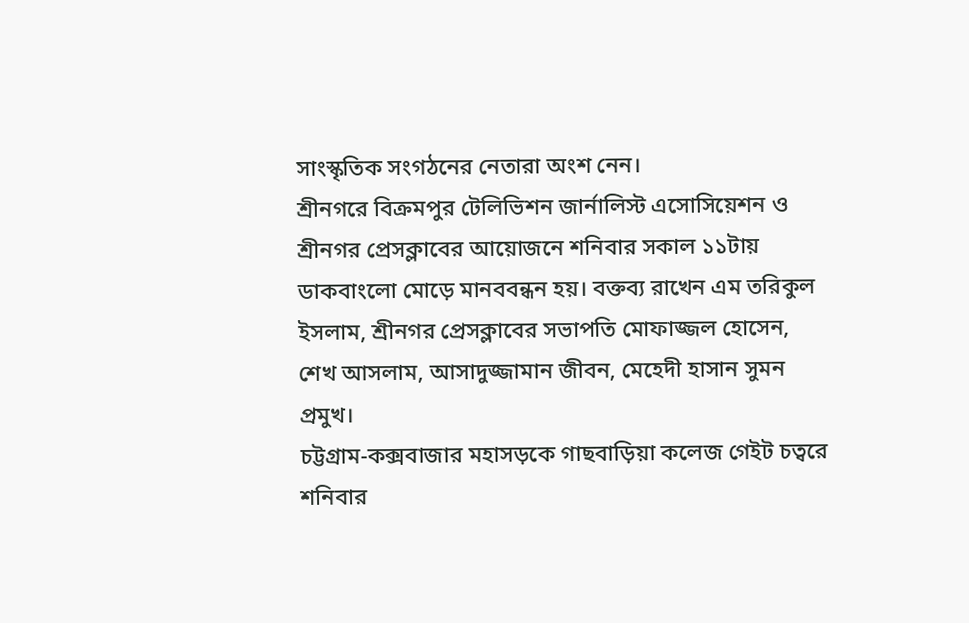সাংস্কৃতিক সংগঠনের নেতারা অংশ নেন।
শ্রীনগরে বিক্রমপুর টেলিভিশন জার্নালিস্ট এসোসিয়েশন ও শ্রীনগর প্রেসক্লাবের আয়োজনে শনিবার সকাল ১১টায় ডাকবাংলো মোড়ে মানববন্ধন হয়। বক্তব্য রাখেন এম তরিকুল ইসলাম, শ্রীনগর প্রেসক্লাবের সভাপতি মোফাজ্জল হোসেন, শেখ আসলাম, আসাদুজ্জামান জীবন, মেহেদী হাসান সুমন প্রমুখ।
চট্টগ্রাম-কক্সবাজার মহাসড়কে গাছবাড়িয়া কলেজ গেইট চত্বরে শনিবার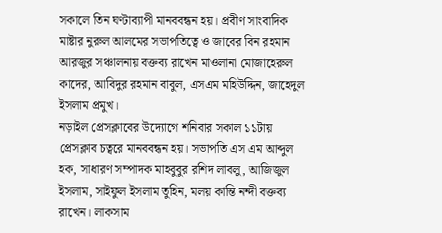সকালে তিন ঘণ্টাব্যাপী মানববন্ধন হয়। প্রবীণ সাংবাদিক মাষ্টার নুরুল আলমের সভাপতিত্বে ও জাবের বিন রহমান আরজুর সঞ্চালনায় বক্তব্য রাখেন মাওলানা মোজাহেরুল কাদের, আবিদুর রহমান বাবুল, এসএম মহিউদ্দিন, জাহেদুল ইসলাম প্রমুখ।
নড়াইল প্রেসক্লাবের উদ্যোগে শনিবার সকাল ১১টায় প্রেসক্লাব চত্বরে মানববন্ধন হয়। সভাপতি এস এম আব্দুল হক, সাধারণ সম্পাদক মাহবুবুর রশিদ লাবলু, আজিজুল ইসলাম, সাইফুল ইসলাম তুহিন, মলয় কান্তি নন্দী বক্তব্য রাখেন। লাকসাম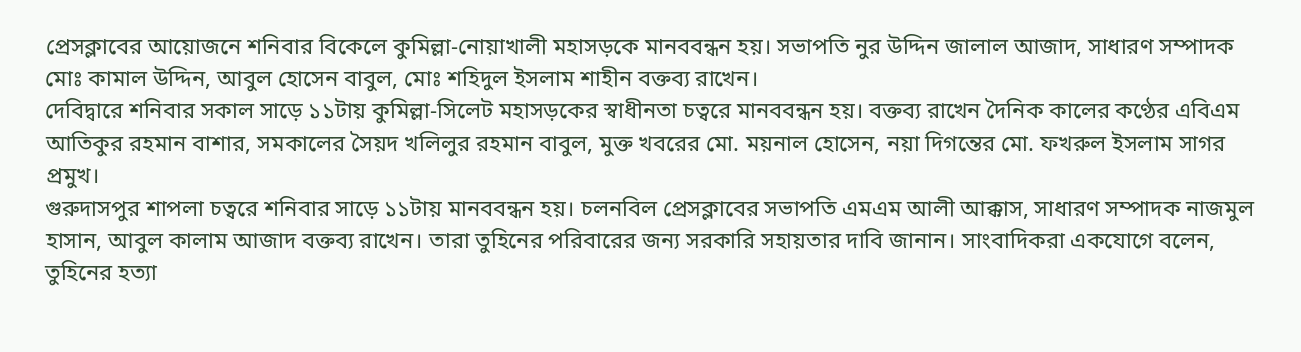প্রেসক্লাবের আয়োজনে শনিবার বিকেলে কুমিল্লা-নোয়াখালী মহাসড়কে মানববন্ধন হয়। সভাপতি নুর উদ্দিন জালাল আজাদ, সাধারণ সম্পাদক মোঃ কামাল উদ্দিন, আবুল হোসেন বাবুল, মোঃ শহিদুল ইসলাম শাহীন বক্তব্য রাখেন।
দেবিদ্বারে শনিবার সকাল সাড়ে ১১টায় কুমিল্লা-সিলেট মহাসড়কের স্বাধীনতা চত্বরে মানববন্ধন হয়। বক্তব্য রাখেন দৈনিক কালের কণ্ঠের এবিএম আতিকুর রহমান বাশার, সমকালের সৈয়দ খলিলুর রহমান বাবুল, মুক্ত খবরের মো. ময়নাল হোসেন, নয়া দিগন্তের মো. ফখরুল ইসলাম সাগর প্রমুখ।
গুরুদাসপুর শাপলা চত্বরে শনিবার সাড়ে ১১টায় মানববন্ধন হয়। চলনবিল প্রেসক্লাবের সভাপতি এমএম আলী আক্কাস, সাধারণ সম্পাদক নাজমুল হাসান, আবুল কালাম আজাদ বক্তব্য রাখেন। তারা তুহিনের পরিবারের জন্য সরকারি সহায়তার দাবি জানান। সাংবাদিকরা একযোগে বলেন, তুহিনের হত্যা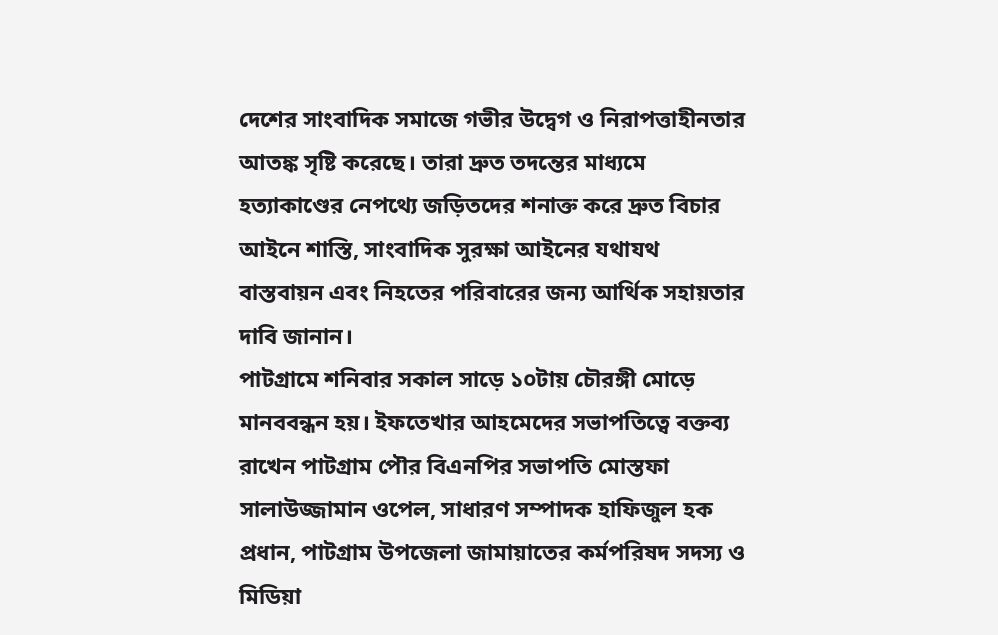দেশের সাংবাদিক সমাজে গভীর উদ্বেগ ও নিরাপত্তাহীনতার আতঙ্ক সৃষ্টি করেছে। তারা দ্রুত তদন্তের মাধ্যমে হত্যাকাণ্ডের নেপথ্যে জড়িতদের শনাক্ত করে দ্রুত বিচার আইনে শাস্তি, সাংবাদিক সুরক্ষা আইনের যথাযথ বাস্তবায়ন এবং নিহতের পরিবারের জন্য আর্থিক সহায়তার দাবি জানান।
পাটগ্রামে শনিবার সকাল সাড়ে ১০টায় চৌরঙ্গী মোড়ে মানববন্ধন হয়। ইফতেখার আহমেদের সভাপতিত্বে বক্তব্য রাখেন পাটগ্রাম পৌর বিএনপির সভাপতি মোস্তফা সালাউজ্জামান ওপেল, সাধারণ সম্পাদক হাফিজুল হক প্রধান, পাটগ্রাম উপজেলা জামায়াতের কর্মপরিষদ সদস্য ও মিডিয়া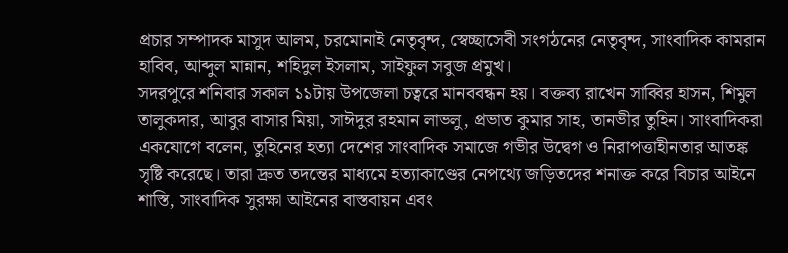প্রচার সম্পাদক মাসুদ আলম, চরমোনাই নেতৃবৃন্দ, স্বেচ্ছাসেবী সংগঠনের নেতৃবৃন্দ, সাংবাদিক কামরান হাবিব, আব্দুল মান্নান, শহিদুল ইসলাম, সাইফুল সবুজ প্রমুখ।
সদরপুরে শনিবার সকাল ১১টায় উপজেলা চত্বরে মানববন্ধন হয়। বক্তব্য রাখেন সাব্বির হাসন, শিমুল তালুকদার, আবুর বাসার মিয়া, সাঈদুর রহমান লাভলু, প্রভাত কুমার সাহ, তানভীর তুহিন। সাংবাদিকরা একযোগে বলেন, তুহিনের হত্যা দেশের সাংবাদিক সমাজে গভীর উদ্বেগ ও নিরাপত্তাহীনতার আতঙ্ক সৃষ্টি করেছে। তারা দ্রুত তদন্তের মাধ্যমে হত্যাকাণ্ডের নেপথ্যে জড়িতদের শনাক্ত করে বিচার আইনে শাস্তি, সাংবাদিক সুরক্ষা আইনের বাস্তবায়ন এবং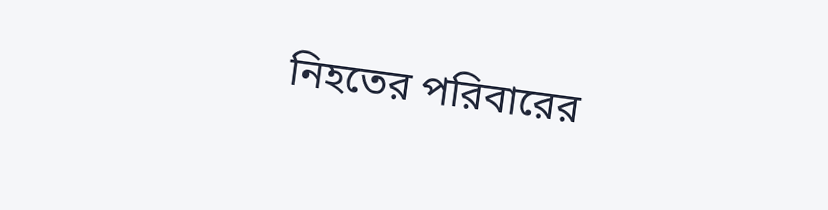নিহতের পরিবারের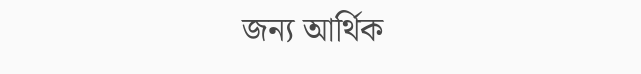জন্য আর্থিক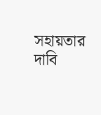সহায়তার দাবি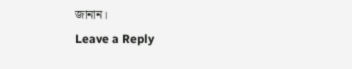জানান।
Leave a Reply